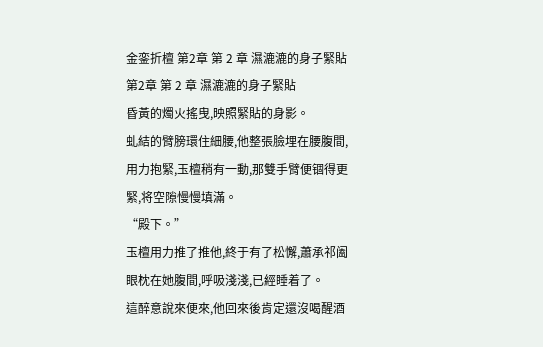金銮折檀 第2章 第 2 章 濕漉漉的身子緊貼
第2章 第 2 章 濕漉漉的身子緊貼
昏黃的燭火搖曳,映照緊貼的身影。
虬結的臂膀環住細腰,他整張臉埋在腰腹間,用力抱緊,玉檀稍有一動,那雙手臂便锢得更緊,将空隙慢慢填滿。
“殿下。”
玉檀用力推了推他,終于有了松懈,蕭承祁阖眼枕在她腹間,呼吸淺淺,已經睡着了。
這醉意說來便來,他回來後肯定還沒喝醒酒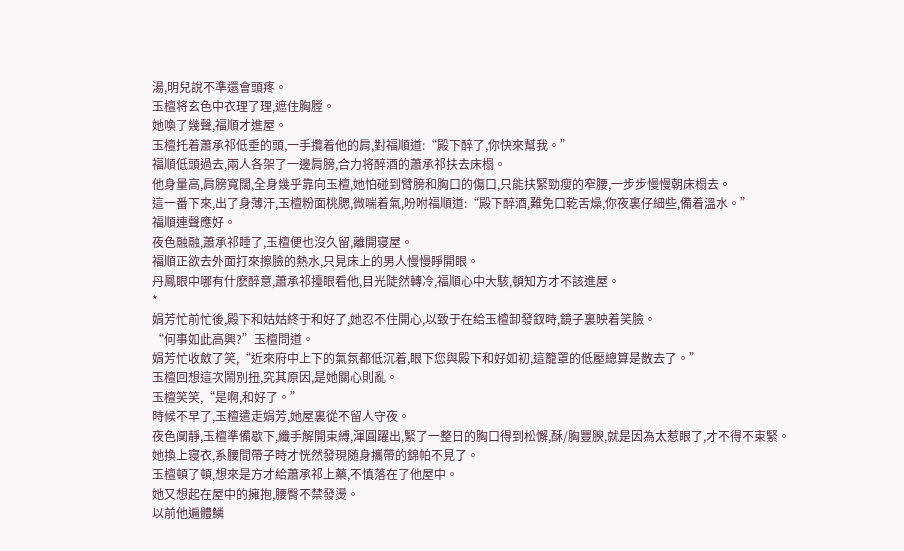湯,明兒說不準還會頭疼。
玉檀将玄色中衣理了理,遮住胸膛。
她喚了幾聲,福順才進屋。
玉檀托着蕭承祁低垂的頭,一手攬着他的肩,對福順道:“殿下醉了,你快來幫我。”
福順低頭過去,兩人各架了一邊肩膀,合力将醉酒的蕭承祁扶去床榻。
他身量高,肩膀寬闊,全身幾乎靠向玉檀,她怕碰到臂膀和胸口的傷口,只能扶緊勁瘦的窄腰,一步步慢慢朝床榻去。
這一番下來,出了身薄汗,玉檀粉面桃腮,微喘着氣,吩咐福順道:“殿下醉酒,難免口乾舌燥,你夜裏仔細些,備着溫水。”
福順連聲應好。
夜色融融,蕭承祁睡了,玉檀便也沒久留,離開寝屋。
福順正欲去外面打來擦臉的熱水,只見床上的男人慢慢睜開眼。
丹鳳眼中哪有什麽醉意,蕭承祁擡眼看他,目光陡然轉冷,福順心中大駭,頓知方才不該進屋。
*
娟芳忙前忙後,殿下和姑姑終于和好了,她忍不住開心,以致于在給玉檀卸發釵時,鏡子裏映着笑臉。
“何事如此高興?”玉檀問道。
娟芳忙收斂了笑,“近來府中上下的氣氛都低沉着,眼下您與殿下和好如初,這籠罩的低壓總算是散去了。”
玉檀回想這次鬧別扭,究其原因,是她關心則亂。
玉檀笑笑,“是啊,和好了。”
時候不早了,玉檀遣走娟芳,她屋裏從不留人守夜。
夜色阒靜,玉檀準備歇下,纖手解開束縛,渾圓躍出,緊了一整日的胸口得到松懈,酥/胸豐腴,就是因為太惹眼了,才不得不束緊。
她換上寝衣,系腰間帶子時才恍然發現随身攜帶的錦帕不見了。
玉檀頓了頓,想來是方才給蕭承祁上藥,不慎落在了他屋中。
她又想起在屋中的擁抱,腰臀不禁發燙。
以前他遍體鱗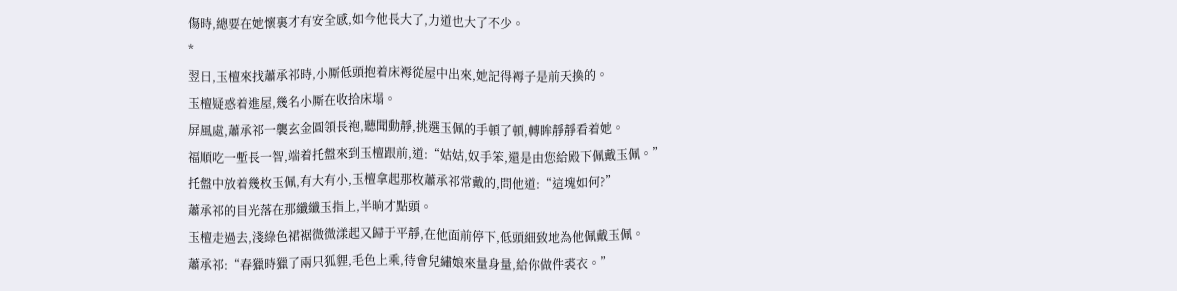傷時,總要在她懷裏才有安全感,如今他長大了,力道也大了不少。
*
翌日,玉檀來找蕭承祁時,小厮低頭抱着床褥從屋中出來,她記得褥子是前天換的。
玉檀疑惑着進屋,幾名小厮在收拾床塌。
屏風處,蕭承祁一襲玄金圓領長袍,聽聞動靜,挑選玉佩的手頓了頓,轉眸靜靜看着她。
福順吃一塹長一智,端着托盤來到玉檀跟前,道:“姑姑,奴手笨,還是由您給殿下佩戴玉佩。”
托盤中放着幾枚玉佩,有大有小,玉檀拿起那枚蕭承祁常戴的,問他道:“這塊如何?”
蕭承祁的目光落在那纖纖玉指上,半晌才點頭。
玉檀走過去,淺綠色裙裾微微漾起又歸于平靜,在他面前停下,低頭細致地為他佩戴玉佩。
蕭承祁:“春獵時獵了兩只狐貍,毛色上乘,待會兒繡娘來量身量,給你做件裘衣。”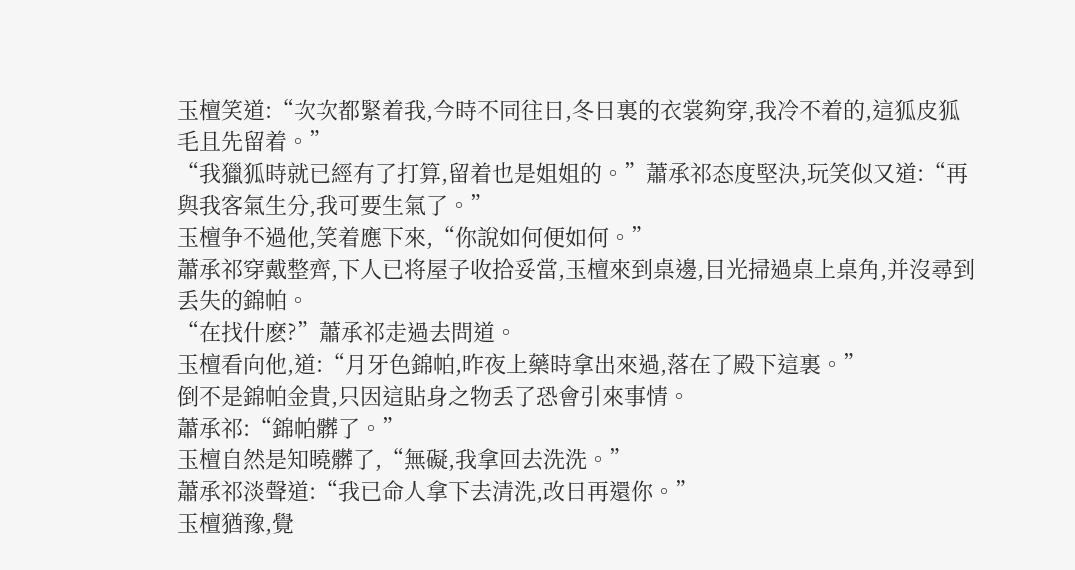玉檀笑道:“次次都緊着我,今時不同往日,冬日裏的衣裳夠穿,我冷不着的,這狐皮狐毛且先留着。”
“我獵狐時就已經有了打算,留着也是姐姐的。”蕭承祁态度堅決,玩笑似又道:“再與我客氣生分,我可要生氣了。”
玉檀争不過他,笑着應下來,“你說如何便如何。”
蕭承祁穿戴整齊,下人已将屋子收拾妥當,玉檀來到桌邊,目光掃過桌上桌角,并沒尋到丢失的錦帕。
“在找什麽?”蕭承祁走過去問道。
玉檀看向他,道:“月牙色錦帕,昨夜上藥時拿出來過,落在了殿下這裏。”
倒不是錦帕金貴,只因這貼身之物丢了恐會引來事情。
蕭承祁:“錦帕髒了。”
玉檀自然是知曉髒了,“無礙,我拿回去洗洗。”
蕭承祁淡聲道:“我已命人拿下去清洗,改日再還你。”
玉檀猶豫,覺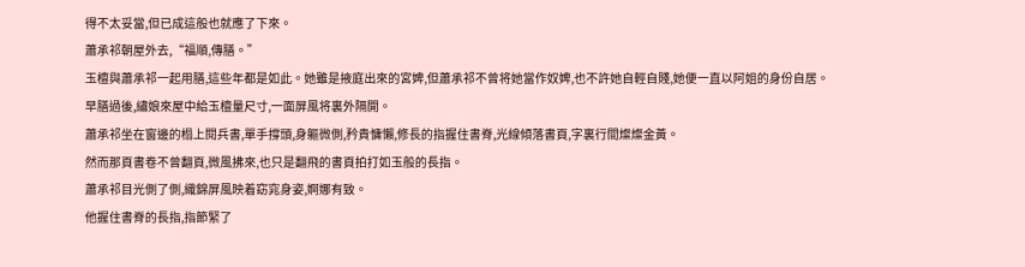得不太妥當,但已成這般也就應了下來。
蕭承祁朝屋外去,“福順,傳膳。”
玉檀與蕭承祁一起用膳,這些年都是如此。她雖是掖庭出來的宮婢,但蕭承祁不曾将她當作奴婢,也不許她自輕自賤,她便一直以阿姐的身份自居。
早膳過後,繡娘來屋中給玉檀量尺寸,一面屏風将裏外隔開。
蕭承祁坐在窗邊的榻上閱兵書,單手撐頭,身軀微側,矜貴慵懶,修長的指握住書脊,光線傾落書頁,字裏行間燦燦金黃。
然而那頁書卷不曾翻頁,微風拂來,也只是翻飛的書頁拍打如玉般的長指。
蕭承祁目光側了側,織錦屏風映着窈窕身姿,婀娜有致。
他握住書脊的長指,指節緊了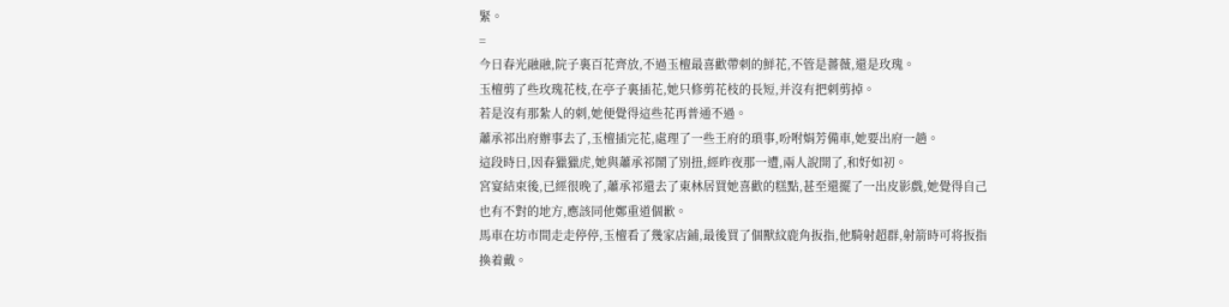緊。
=
今日春光融融,院子裏百花齊放,不過玉檀最喜歡帶刺的鮮花,不管是薔薇,還是玫瑰。
玉檀剪了些玫瑰花枝,在亭子裏插花,她只修剪花枝的長短,并沒有把刺剪掉。
若是沒有那紮人的刺,她便覺得這些花再普通不過。
蕭承祁出府辦事去了,玉檀插完花,處理了一些王府的瑣事,吩咐娟芳備車,她要出府一趟。
這段時日,因春獵獵虎,她與蕭承祁鬧了別扭,經昨夜那一遭,兩人說開了,和好如初。
宮宴結束後,已經很晚了,蕭承祁還去了東林居買她喜歡的糕點,甚至還擺了一出皮影戲,她覺得自己也有不對的地方,應該同他鄭重道個歉。
馬車在坊市間走走停停,玉檀看了幾家店鋪,最後買了個獸紋鹿角扳指,他騎射超群,射箭時可将扳指換着戴。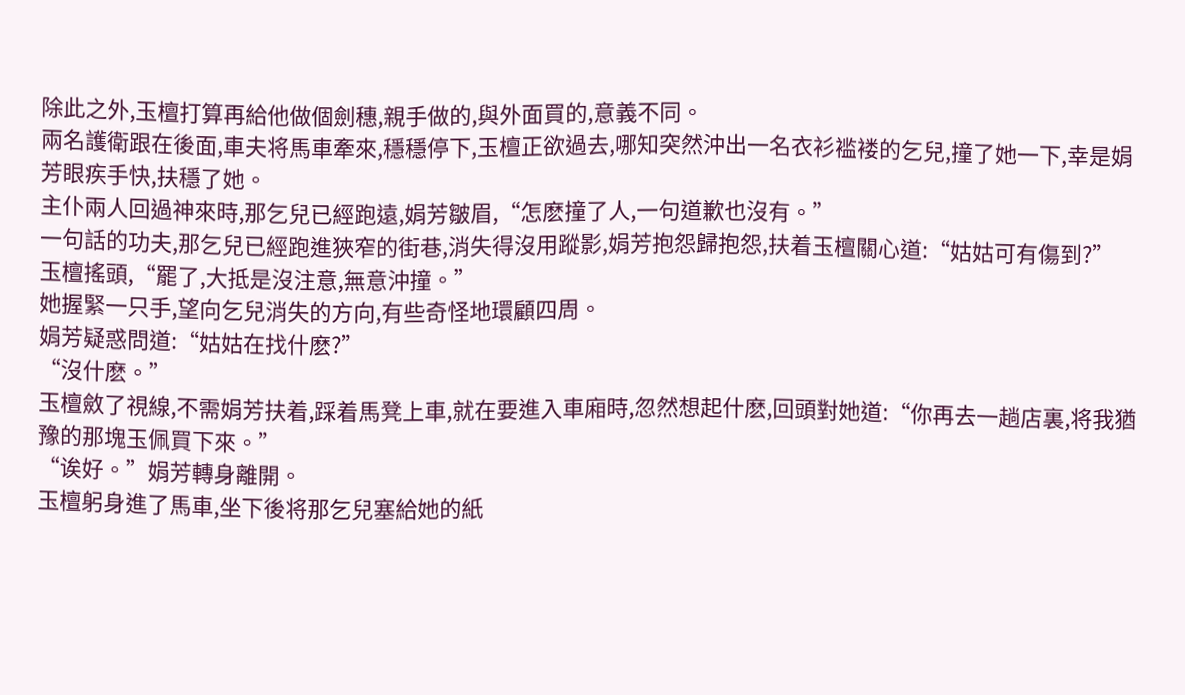除此之外,玉檀打算再給他做個劍穗,親手做的,與外面買的,意義不同。
兩名護衛跟在後面,車夫将馬車牽來,穩穩停下,玉檀正欲過去,哪知突然沖出一名衣衫褴褛的乞兒,撞了她一下,幸是娟芳眼疾手快,扶穩了她。
主仆兩人回過神來時,那乞兒已經跑遠,娟芳皺眉,“怎麽撞了人,一句道歉也沒有。”
一句話的功夫,那乞兒已經跑進狹窄的街巷,消失得沒用蹤影,娟芳抱怨歸抱怨,扶着玉檀關心道:“姑姑可有傷到?”
玉檀搖頭,“罷了,大抵是沒注意,無意沖撞。”
她握緊一只手,望向乞兒消失的方向,有些奇怪地環顧四周。
娟芳疑惑問道:“姑姑在找什麽?”
“沒什麽。”
玉檀斂了視線,不需娟芳扶着,踩着馬凳上車,就在要進入車廂時,忽然想起什麽,回頭對她道:“你再去一趟店裏,将我猶豫的那塊玉佩買下來。”
“诶好。”娟芳轉身離開。
玉檀躬身進了馬車,坐下後将那乞兒塞給她的紙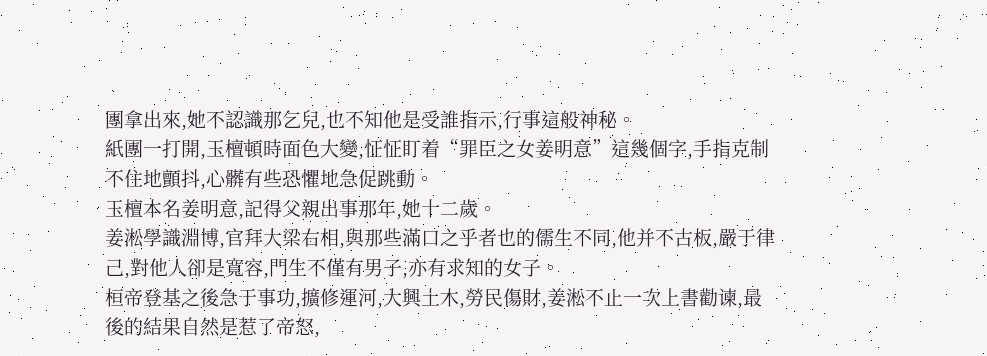團拿出來,她不認識那乞兒,也不知他是受誰指示,行事這般神秘。
紙團一打開,玉檀頓時面色大變,怔怔盯着“罪臣之女姜明意”這幾個字,手指克制不住地顫抖,心髒有些恐懼地急促跳動。
玉檀本名姜明意,記得父親出事那年,她十二歲。
姜淞學識淵博,官拜大梁右相,與那些滿口之乎者也的儒生不同,他并不古板,嚴于律己,對他人卻是寬容,門生不僅有男子,亦有求知的女子。
桓帝登基之後急于事功,擴修運河,大興土木,勞民傷財,姜淞不止一次上書勸谏,最後的結果自然是惹了帝怒,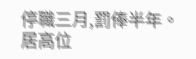停職三月,罰俸半年。
居高位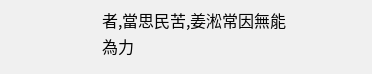者,當思民苦,姜淞常因無能為力